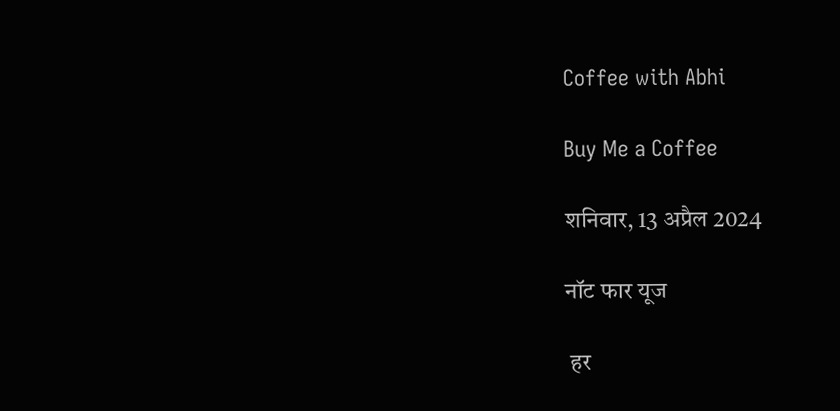Coffee with Abhi

Buy Me a Coffee

शनिवार, 13 अप्रैल 2024

नॉट फार यूज

 हर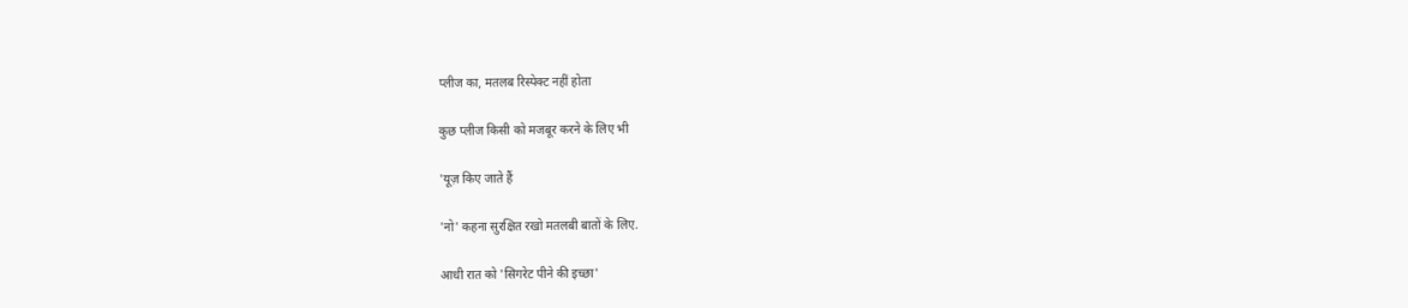प्लीज का, मतलब रिस्पेक्ट नहीं होता

कुछ प्लीज किसी को मजबूर करने के लिए भी

'यूज़ किए जाते हैं

'नो' कहना सुरक्षित रखो मतलबी बातों के लिए.

आधी रात को 'सिगरेट पीने की इच्छा'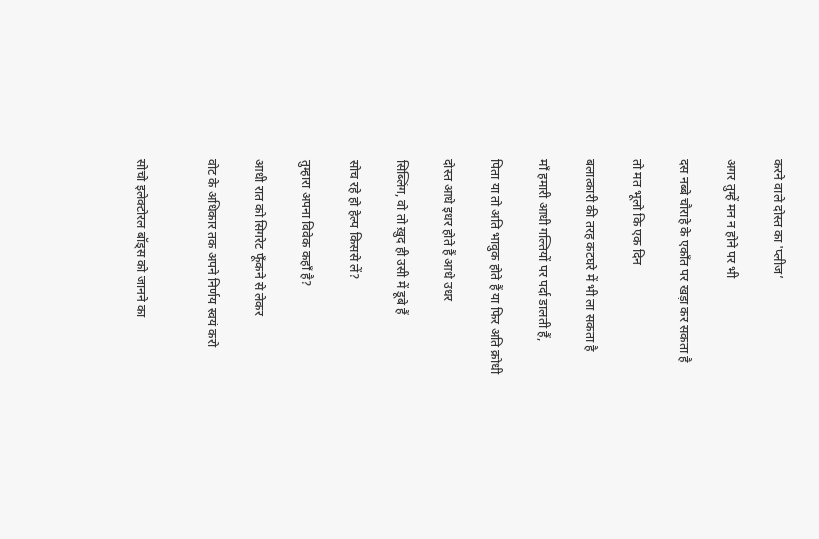करने वाले दोस्त का 'प्लीज’

अगर तुम्हें मन न होने पर भी

दस नब्बे चौराहे के एकाँत पर खड़ा कर सकता है

तो मत भूलो कि एक दिन

बलात्कारी की तरह कटघरे में भी ला सकता है

माँ हमारी आधी गल्तियों पर पर्दा डालती हैं,

पिता या तो अति भावुक होते हैं या फिर अति क्रोधी

दोस्त आधे इधर होते हैं आधे उधर

सिब्लिंग, वो तो ख़ुद ही उसी में डूबे हैं

सोच रहे हो हेल्प किससे लें?

तुम्हारा अपना विवेक कहाँ है?

आधी रात को सिगरेट फूँकने से लेकर

वोट के अधिकार तक अपने निर्णय स्वयं करो


सोचो इलेक्टोरल बॉड्स को जानने का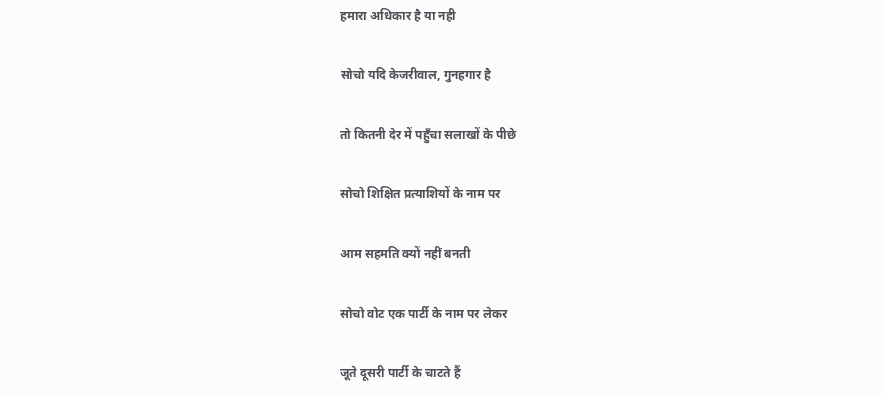हमारा अधिकार है या नही

सोचो यदि केजरीवाल, गुनहगार है

तो कितनी देर में पहुँचा सलाखों के पीछे

सोचो शिक्षित प्रत्याशियों के नाम पर

आम सहमति क्यों नहीं बनती

सोचो वोट एक पार्टी के नाम पर लेकर

जूते दूसरी पार्टी के चाटते हैं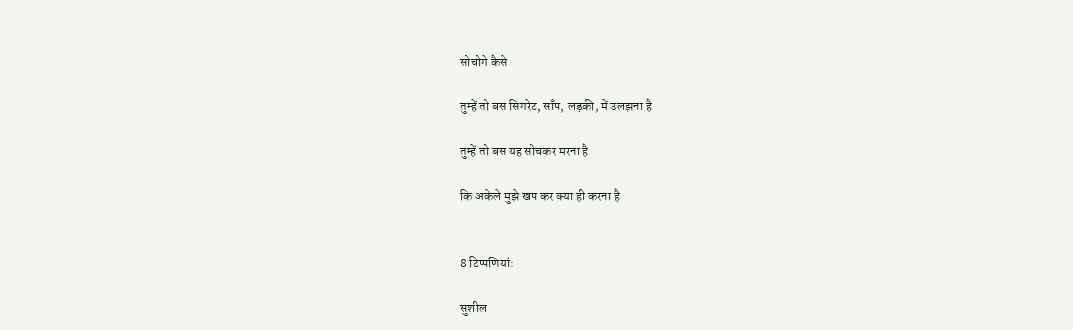सोचोगे कैसे

तुम्हें तो बस सिगरेट, साँप, लड़की, में उलझना है

तुम्हें तो बस यह सोचकर मरना है

कि अकेले मुझे खप कर क्या ही करना है


8 टिप्‍पणियां:

सुशील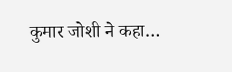कुमार जोशी ने कहा…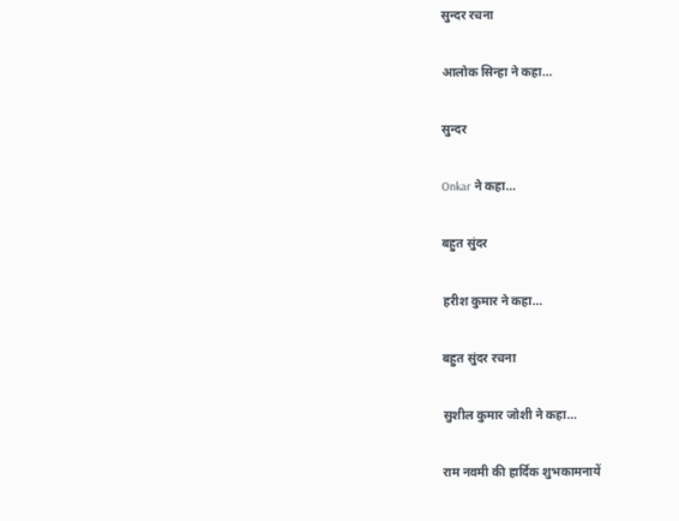सुन्दर रचना

आलोक सिन्हा ने कहा…

सुन्दर

Onkar ने कहा…

बहुत सुंदर

हरीश कुमार ने कहा…

बहुत सुंदर रचना

सुशील कुमार जोशी ने कहा…

राम नवमी की हार्दिक शुभकामनायें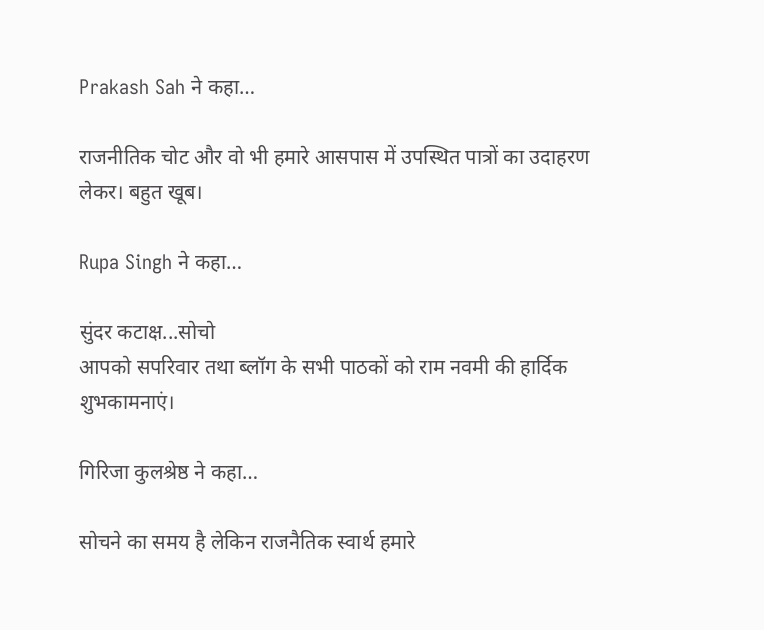Prakash Sah ने कहा…

राजनीतिक चोट और वो भी हमारे आसपास में उपस्थित पात्रों का उदाहरण लेकर। बहुत खूब।

Rupa Singh ने कहा…

सुंदर कटाक्ष...सोचो
आपको सपरिवार तथा ब्लॉग के सभी पाठकों को राम नवमी की हार्दिक शुभकामनाएं।

गिरिजा कुलश्रेष्ठ ने कहा…

सोचने का समय है लेकिन राजनैतिक स्वार्थ हमारे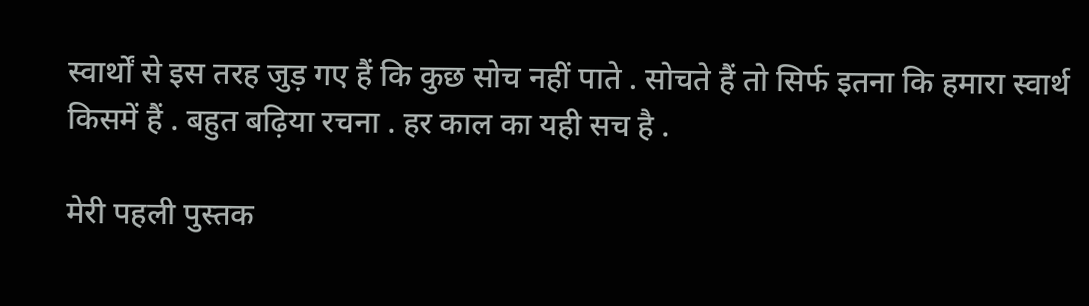स्वार्थों से इस तरह जुड़ गए हैं कि कुछ सोच नहीं पाते . सोचते हैं तो सिर्फ इतना कि हमारा स्वार्थ किसमें हैं . बहुत बढ़िया रचना . हर काल का यही सच है .

मेरी पहली पुस्तक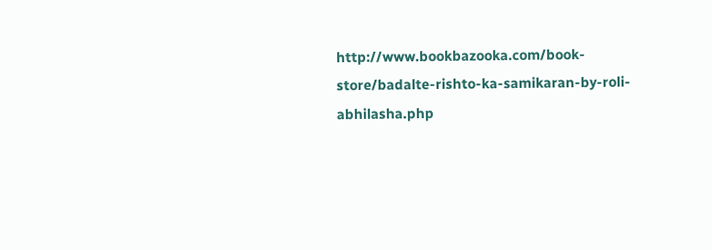http://www.bookbazooka.com/book-store/badalte-rishto-ka-samikaran-by-roli-abhilasha.php